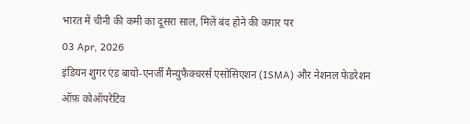भारत में चीनी की कमी का दूसरा साल, मिलें बंद होने की कगार पर
03 Apr, 2026
इंडियन शुगर एंड बायो-एनर्जी मैन्युफैक्चरर्स एसोसिएशन (ISMA) और नेशनल फेडरेशन ऑफ़ कोऑपरेटिव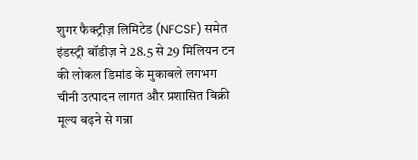शुगर फैक्ट्रीज़ लिमिटेड (NFCSF) समेत इंडस्ट्री बॉडीज़ ने 28.5 से 29 मिलियन टन की लोकल डिमांड के मुकाबले लगभग
चीनी उत्पादन लागत और प्रशासित बिक्री मूल्य बढ़ने से गन्ना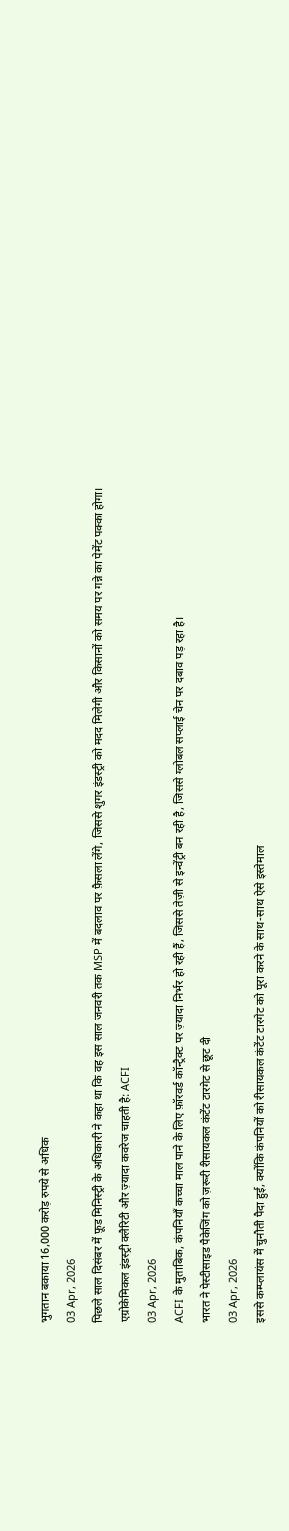भुगतान बकाया 16,000 करोड़ रुपये से अधिक
03 Apr, 2026
पिछले साल दिसंबर में फ़ूड मिनिस्ट्री के अधिकारी ने कहा था कि वह इस साल जनवरी तक MSP में बदलाव पर फ़ैसला लेंगे, जिससे शुगर इंडस्ट्री को मदद मिलेगी और किसानों को समय पर गन्ने का पेमेंट पक्का होगा।
एग्रोकेमिकल इंडस्ट्री क्लैरिटी और ज़्यादा कवरेज चाहती है: ACFI
03 Apr, 2026
ACFI के मुताबिक, कंपनियाँ कच्चा माल पाने के लिए फ़ॉरवर्ड कॉन्ट्रैक्ट पर ज़्यादा निर्भर हो रही हैं, जिससे तेज़ी से इन्वेंट्री बन रही है, जिससे ग्लोबल सप्लाई चेन पर दबाव पड़ रहा है।
भारत ने पेस्टीसाइड पैकेजिंग को ज़रूरी रीसायकल कंटेंट टारगेट से छूट दी
03 Apr, 2026
इससे कम्प्लायंस में चुनौती पैदा हुई, क्योंकि कंपनियों को रीसायकल कंटेंट टारगेट को पूरा करने के साथ-साथ ऐसे इस्तेमाल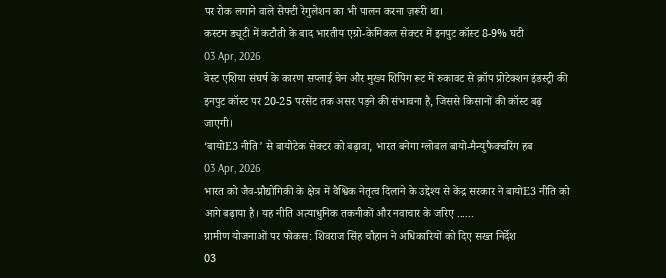पर रोक लगाने वाले सेफ्टी रेगुलेशन का भी पालन करना ज़रूरी था।
कस्टम ड्यूटी में कटौती के बाद भारतीय एग्रो-केमिकल सेक्टर में इनपुट कॉस्ट 8-9% घटी
03 Apr, 2026
वेस्ट एशिया संघर्ष के कारण सप्लाई चेन और मुख्य शिपिंग रूट में रुकावट से क्रॉप प्रोटेक्शन इंडस्ट्री की इनपुट कॉस्ट पर 20-25 परसेंट तक असर पड़ने की संभावना है, जिससे किसानों की कॉस्ट बढ़ जाएगी।
‘बायोE3 नीति’ से बायोटेक सेक्टर को बढ़ावा, भारत बनेगा ग्लोबल बायो-मैन्युफैक्चरिंग हब
03 Apr, 2026
भारत को जैव-प्रौद्योगिकी के क्षेत्र में वैश्विक नेतृत्व दिलाने के उद्देश्य से केंद्र सरकार ने बायोE3 नीति को आगे बढ़ाया है। यह नीति अत्याधुनिक तकनीकों और नवाचार के जरिए ......
ग्रामीण योजनाओं पर फोकस: शिवराज सिंह चौहान ने अधिकारियों को दिए सख्त निर्देश
03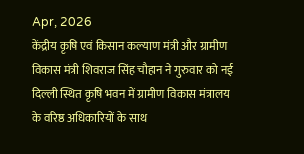Apr, 2026
केंद्रीय कृषि एवं किसान कल्याण मंत्री और ग्रामीण विकास मंत्री शिवराज सिंह चौहान ने गुरुवार को नई दिल्ली स्थित कृषि भवन में ग्रामीण विकास मंत्रालय के वरिष्ठ अधिकारियों के साथ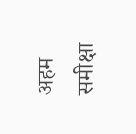अहम समीक्षा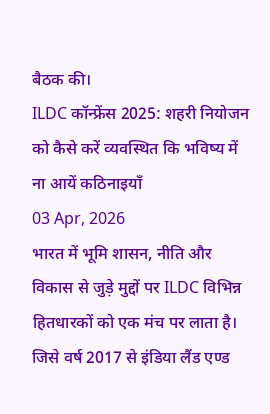बैठक की।
ILDC कॉन्फ्रेंस 2025: शहरी नियोजन को कैसे करें व्यवस्थित कि भविष्य में ना आयें कठिनाइयाँ
03 Apr, 2026
भारत में भूमि शासन, नीति और विकास से जुड़े मुद्दों पर ILDC विभिन्न हितधारकों को एक मंच पर लाता है। जिसे वर्ष 2017 से इंडिया लैंड एण्ड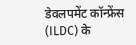डेवलपमेंट कॉन्फ्रेंस (ILDC) के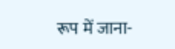रूप में जाना-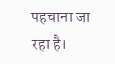पहचाना जा रहा है।